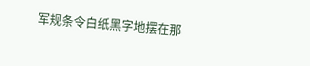军规条令白纸黑字地摆在那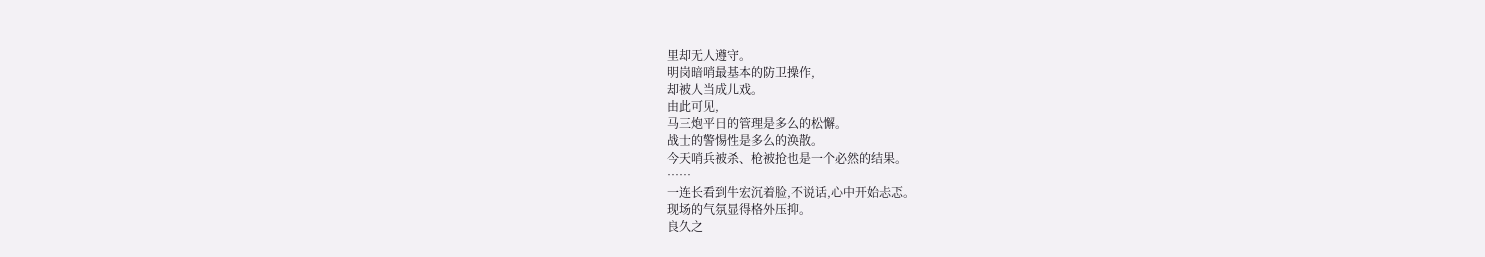里却无人遵守。
明岗暗哨最基本的防卫操作,
却被人当成儿戏。
由此可见,
马三炮平日的管理是多么的松懈。
战士的警惕性是多么的涣散。
今天哨兵被杀、枪被抢也是一个必然的结果。
……
一连长看到牛宏沉着脸,不说话,心中开始忐忑。
现场的气氛显得格外压抑。
良久之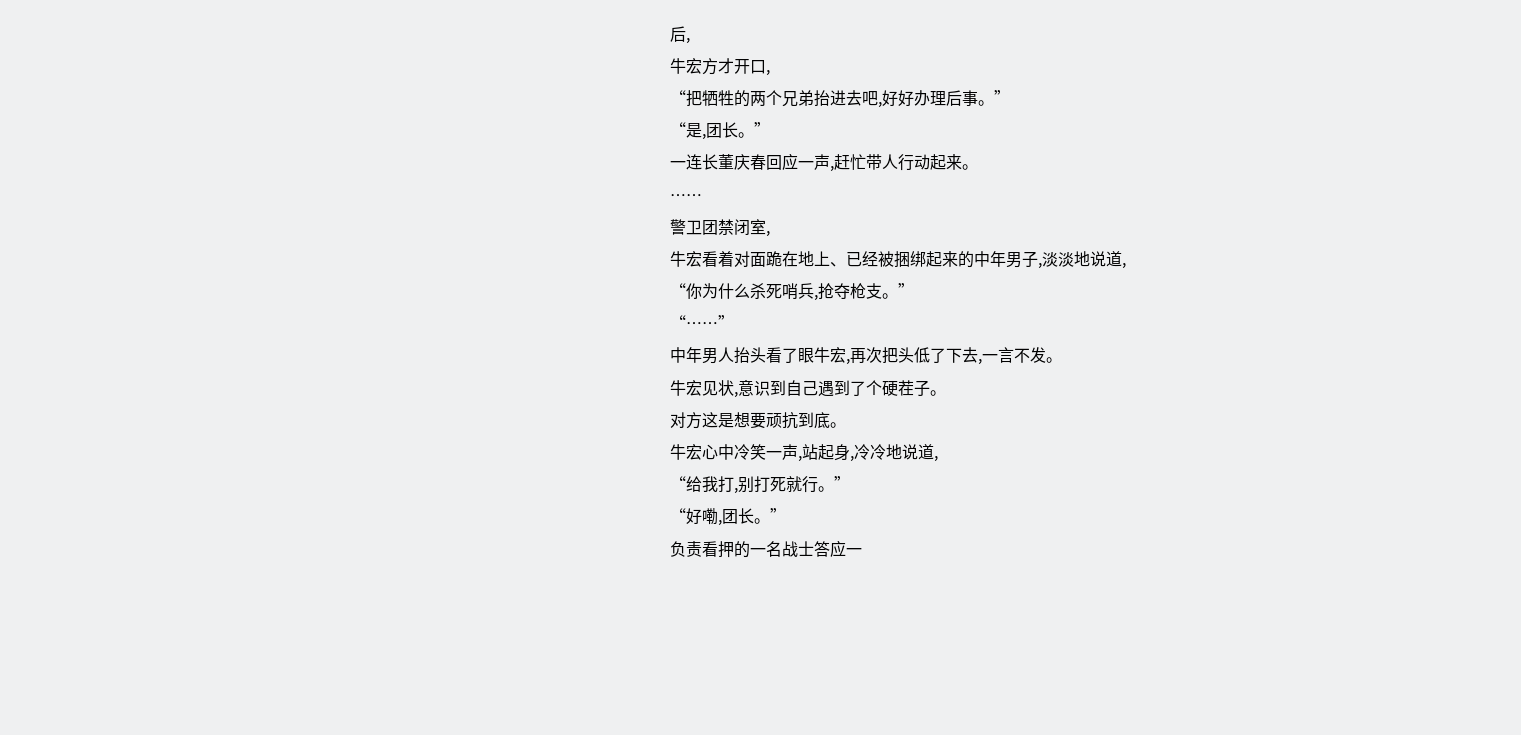后,
牛宏方才开口,
“把牺牲的两个兄弟抬进去吧,好好办理后事。”
“是,团长。”
一连长董庆春回应一声,赶忙带人行动起来。
……
警卫团禁闭室,
牛宏看着对面跪在地上、已经被捆绑起来的中年男子,淡淡地说道,
“你为什么杀死哨兵,抢夺枪支。”
“……”
中年男人抬头看了眼牛宏,再次把头低了下去,一言不发。
牛宏见状,意识到自己遇到了个硬茬子。
对方这是想要顽抗到底。
牛宏心中冷笑一声,站起身,冷冷地说道,
“给我打,别打死就行。”
“好嘞,团长。”
负责看押的一名战士答应一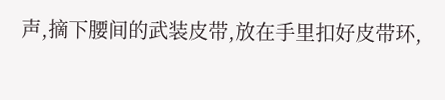声,摘下腰间的武装皮带,放在手里扣好皮带环,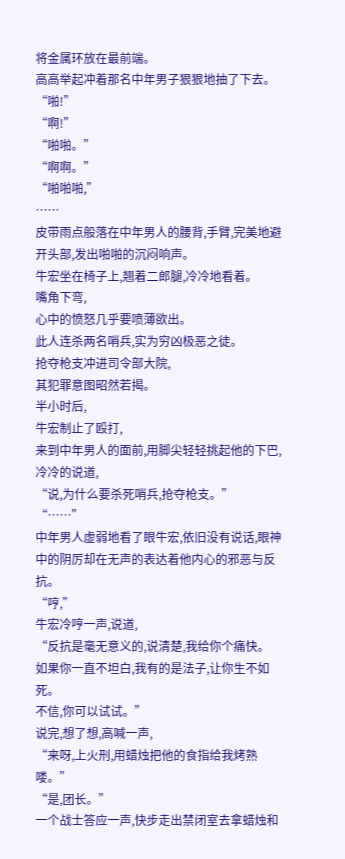将金属环放在最前端。
高高举起冲着那名中年男子狠狠地抽了下去。
“啪!”
“啊!”
“啪啪。”
“啊啊。”
“啪啪啪,”
……
皮带雨点般落在中年男人的腰背,手臂,完美地避开头部,发出啪啪的沉闷响声。
牛宏坐在椅子上,翘着二郎腿,冷冷地看着。
嘴角下弯,
心中的愤怒几乎要喷薄欲出。
此人连杀两名哨兵,实为穷凶极恶之徒。
抢夺枪支冲进司令部大院,
其犯罪意图昭然若揭。
半小时后,
牛宏制止了殴打,
来到中年男人的面前,用脚尖轻轻挑起他的下巴,冷冷的说道,
“说,为什么要杀死哨兵,抢夺枪支。”
“……”
中年男人虚弱地看了眼牛宏,依旧没有说话,眼神中的阴厉却在无声的表达着他内心的邪恶与反抗。
“哼,”
牛宏冷哼一声,说道,
“反抗是毫无意义的,说清楚,我给你个痛快。
如果你一直不坦白,我有的是法子,让你生不如死。
不信,你可以试试。”
说完,想了想,高喊一声,
“来呀,上火刑,用蜡烛把他的食指给我烤熟喽。”
“是,团长。”
一个战士答应一声,快步走出禁闭室去拿蜡烛和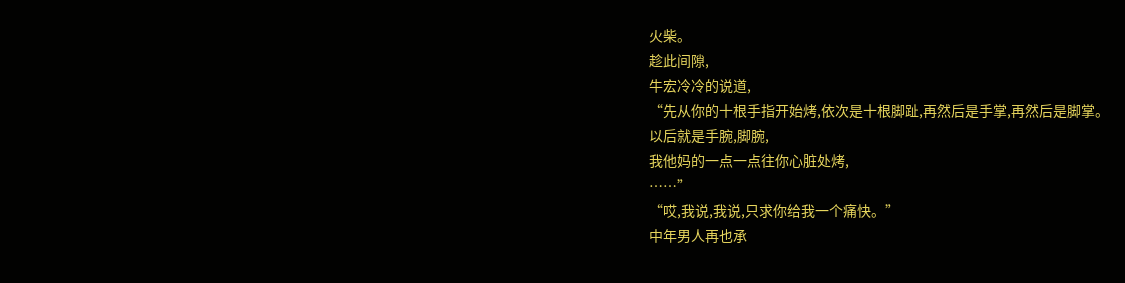火柴。
趁此间隙,
牛宏冷冷的说道,
“先从你的十根手指开始烤,依次是十根脚趾,再然后是手掌,再然后是脚掌。
以后就是手腕,脚腕,
我他妈的一点一点往你心脏处烤,
……”
“哎,我说,我说,只求你给我一个痛快。”
中年男人再也承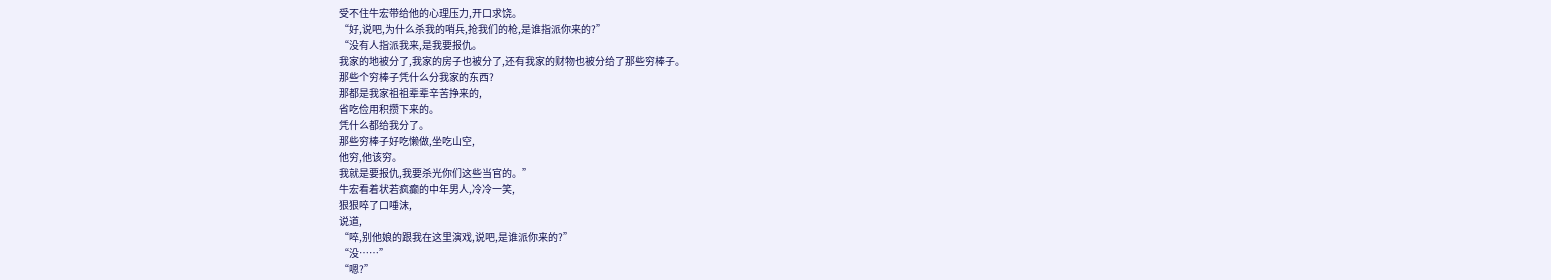受不住牛宏带给他的心理压力,开口求饶。
“好,说吧,为什么杀我的哨兵,抢我们的枪,是谁指派你来的?”
“没有人指派我来,是我要报仇。
我家的地被分了,我家的房子也被分了,还有我家的财物也被分给了那些穷棒子。
那些个穷棒子凭什么分我家的东西?
那都是我家祖祖辈辈辛苦挣来的,
省吃俭用积攒下来的。
凭什么都给我分了。
那些穷棒子好吃懒做,坐吃山空,
他穷,他该穷。
我就是要报仇,我要杀光你们这些当官的。”
牛宏看着状若疯癫的中年男人,冷冷一笑,
狠狠啐了口唾沫,
说道,
“啐,别他娘的跟我在这里演戏,说吧,是谁派你来的?”
“没……”
“嗯?”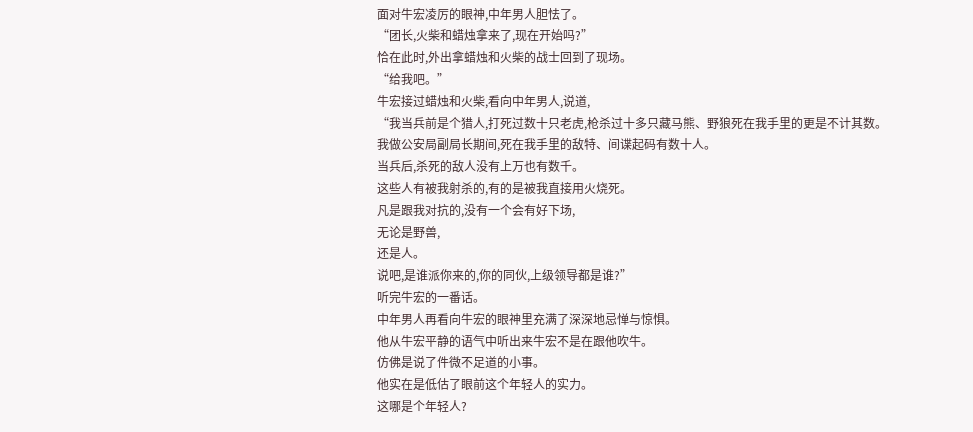面对牛宏凌厉的眼神,中年男人胆怯了。
“团长,火柴和蜡烛拿来了,现在开始吗?”
恰在此时,外出拿蜡烛和火柴的战士回到了现场。
“给我吧。”
牛宏接过蜡烛和火柴,看向中年男人,说道,
“我当兵前是个猎人,打死过数十只老虎,枪杀过十多只藏马熊、野狼死在我手里的更是不计其数。
我做公安局副局长期间,死在我手里的敌特、间谍起码有数十人。
当兵后,杀死的敌人没有上万也有数千。
这些人有被我射杀的,有的是被我直接用火烧死。
凡是跟我对抗的,没有一个会有好下场,
无论是野兽,
还是人。
说吧,是谁派你来的,你的同伙,上级领导都是谁?”
听完牛宏的一番话。
中年男人再看向牛宏的眼神里充满了深深地忌惮与惊惧。
他从牛宏平静的语气中听出来牛宏不是在跟他吹牛。
仿佛是说了件微不足道的小事。
他实在是低估了眼前这个年轻人的实力。
这哪是个年轻人?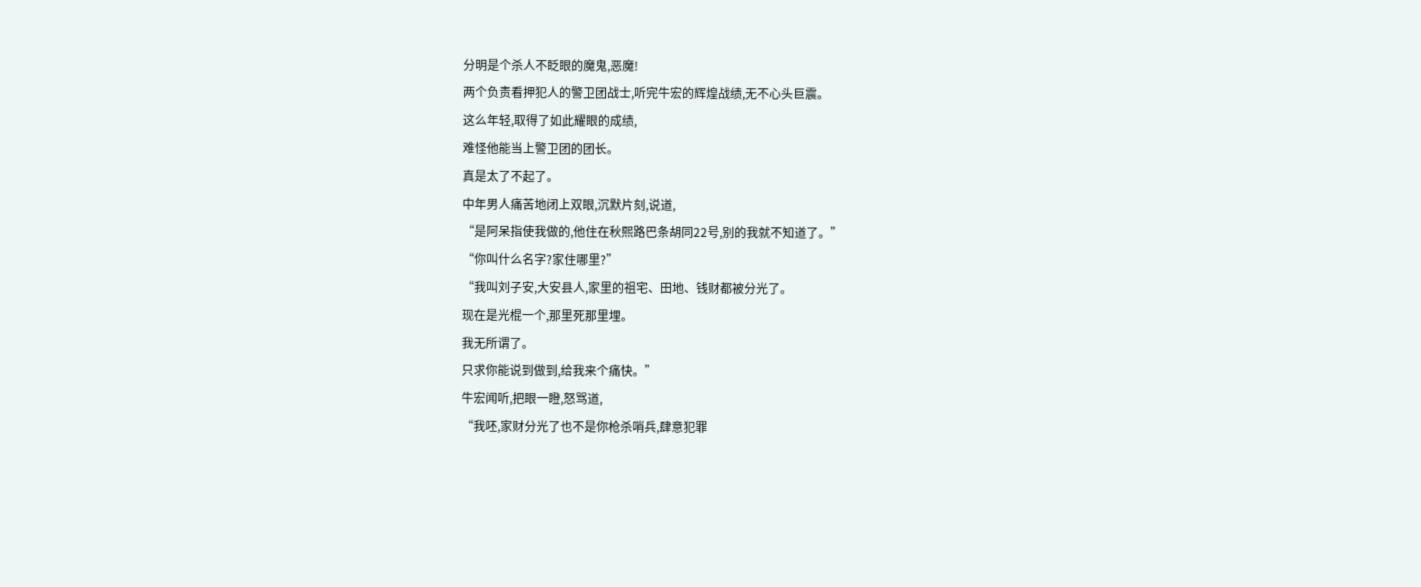分明是个杀人不眨眼的魔鬼,恶魔!
两个负责看押犯人的警卫团战士,听完牛宏的辉煌战绩,无不心头巨震。
这么年轻,取得了如此耀眼的成绩,
难怪他能当上警卫团的团长。
真是太了不起了。
中年男人痛苦地闭上双眼,沉默片刻,说道,
“是阿呆指使我做的,他住在秋熙路巴条胡同22号,别的我就不知道了。”
“你叫什么名字?家住哪里?”
“我叫刘子安,大安县人,家里的祖宅、田地、钱财都被分光了。
现在是光棍一个,那里死那里埋。
我无所谓了。
只求你能说到做到,给我来个痛快。”
牛宏闻听,把眼一瞪,怒骂道,
“我呸,家财分光了也不是你枪杀哨兵,肆意犯罪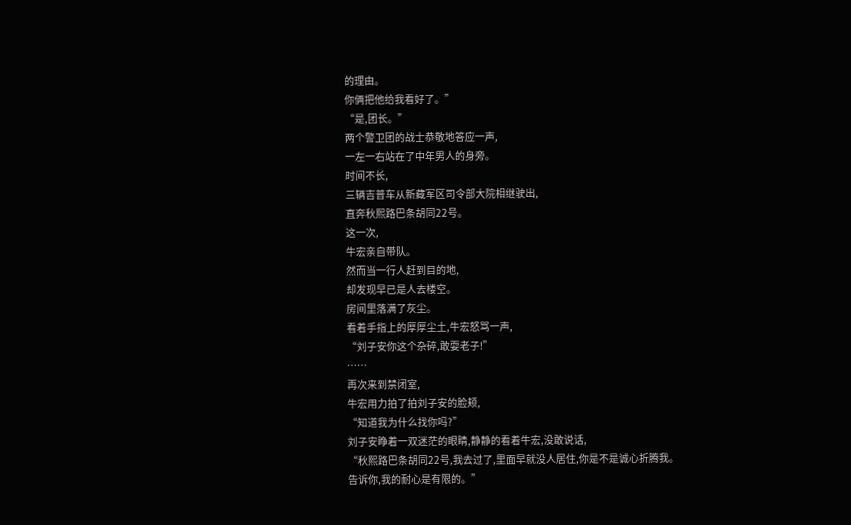的理由。
你俩把他给我看好了。”
“是,团长。”
两个警卫团的战士恭敬地答应一声,
一左一右站在了中年男人的身旁。
时间不长,
三辆吉普车从新藏军区司令部大院相继驶出,
直奔秋熙路巴条胡同22号。
这一次,
牛宏亲自带队。
然而当一行人赶到目的地,
却发现早已是人去楼空。
房间里落满了灰尘。
看着手指上的厚厚尘土,牛宏怒骂一声,
“刘子安你这个杂碎,敢耍老子!”
……
再次来到禁闭室,
牛宏用力拍了拍刘子安的脸颊,
“知道我为什么找你吗?”
刘子安睁着一双迷茫的眼睛,静静的看着牛宏,没敢说话,
“秋熙路巴条胡同22号,我去过了,里面早就没人居住,你是不是诚心折腾我。
告诉你,我的耐心是有限的。”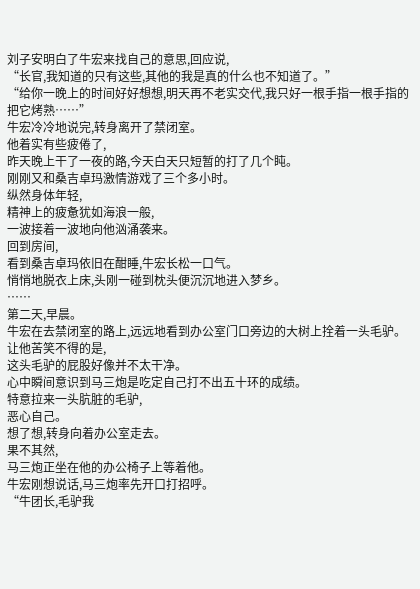刘子安明白了牛宏来找自己的意思,回应说,
“长官,我知道的只有这些,其他的我是真的什么也不知道了。”
“给你一晚上的时间好好想想,明天再不老实交代,我只好一根手指一根手指的把它烤熟……”
牛宏冷冷地说完,转身离开了禁闭室。
他着实有些疲倦了,
昨天晚上干了一夜的路,今天白天只短暂的打了几个盹。
刚刚又和桑吉卓玛激情游戏了三个多小时。
纵然身体年轻,
精神上的疲惫犹如海浪一般,
一波接着一波地向他汹涌袭来。
回到房间,
看到桑吉卓玛依旧在酣睡,牛宏长松一口气。
悄悄地脱衣上床,头刚一碰到枕头便沉沉地进入梦乡。
……
第二天,早晨。
牛宏在去禁闭室的路上,远远地看到办公室门口旁边的大树上拴着一头毛驴。
让他苦笑不得的是,
这头毛驴的屁股好像并不太干净。
心中瞬间意识到马三炮是吃定自己打不出五十环的成绩。
特意拉来一头肮脏的毛驴,
恶心自己。
想了想,转身向着办公室走去。
果不其然,
马三炮正坐在他的办公椅子上等着他。
牛宏刚想说话,马三炮率先开口打招呼。
“牛团长,毛驴我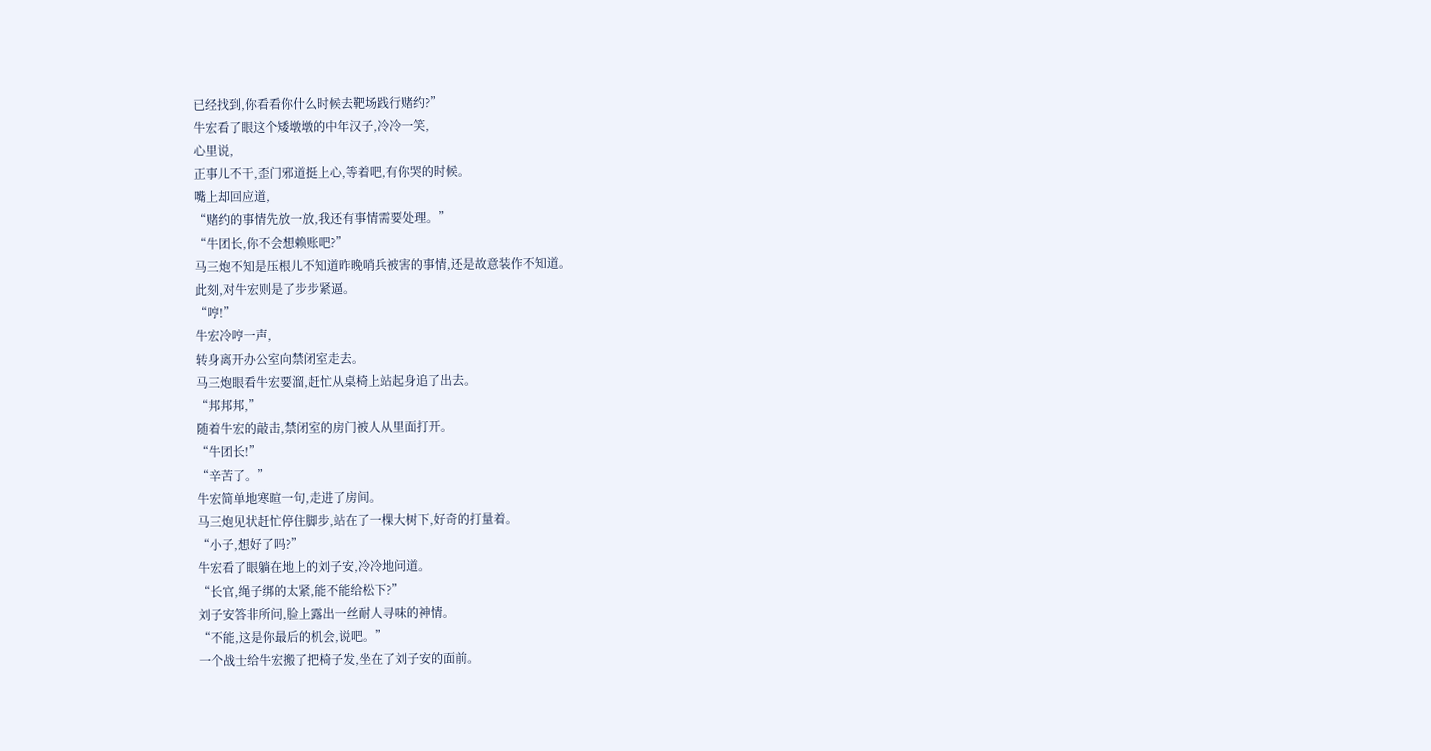已经找到,你看看你什么时候去靶场践行赌约?”
牛宏看了眼这个矮墩墩的中年汉子,冷冷一笑,
心里说,
正事儿不干,歪门邪道挺上心,等着吧,有你哭的时候。
嘴上却回应道,
“赌约的事情先放一放,我还有事情需要处理。”
“牛团长,你不会想赖账吧?”
马三炮不知是压根儿不知道昨晚哨兵被害的事情,还是故意装作不知道。
此刻,对牛宏则是了步步紧逼。
“哼!”
牛宏冷哼一声,
转身离开办公室向禁闭室走去。
马三炮眼看牛宏要溜,赶忙从桌椅上站起身追了出去。
“邦邦邦,”
随着牛宏的敲击,禁闭室的房门被人从里面打开。
“牛团长!”
“辛苦了。”
牛宏简单地寒暄一句,走进了房间。
马三炮见状赶忙停住脚步,站在了一棵大树下,好奇的打量着。
“小子,想好了吗?”
牛宏看了眼躺在地上的刘子安,冷冷地问道。
“长官,绳子绑的太紧,能不能给松下?”
刘子安答非所问,脸上露出一丝耐人寻味的神情。
“不能,这是你最后的机会,说吧。”
一个战士给牛宏搬了把椅子发,坐在了刘子安的面前。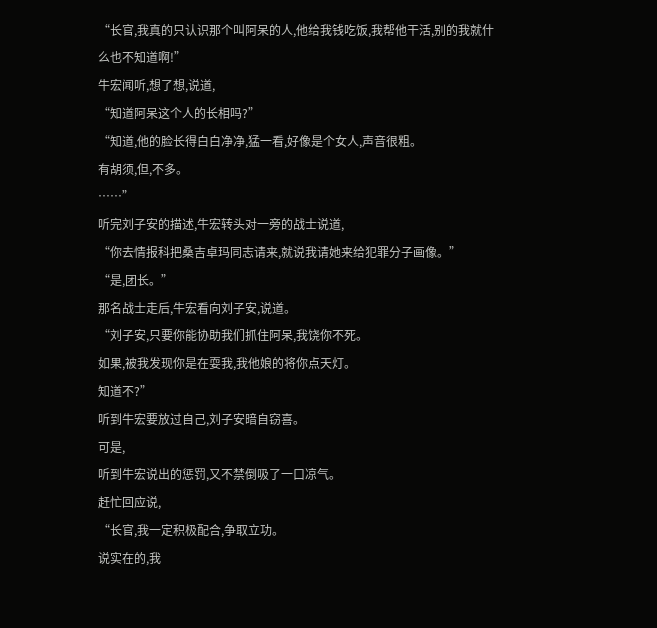“长官,我真的只认识那个叫阿呆的人,他给我钱吃饭,我帮他干活,别的我就什么也不知道啊!”
牛宏闻听,想了想,说道,
“知道阿呆这个人的长相吗?”
“知道,他的脸长得白白净净,猛一看,好像是个女人,声音很粗。
有胡须,但,不多。
……”
听完刘子安的描述,牛宏转头对一旁的战士说道,
“你去情报科把桑吉卓玛同志请来,就说我请她来给犯罪分子画像。”
“是,团长。”
那名战士走后,牛宏看向刘子安,说道。
“刘子安,只要你能协助我们抓住阿呆,我饶你不死。
如果,被我发现你是在耍我,我他娘的将你点天灯。
知道不?”
听到牛宏要放过自己,刘子安暗自窃喜。
可是,
听到牛宏说出的惩罚,又不禁倒吸了一口凉气。
赶忙回应说,
“长官,我一定积极配合,争取立功。
说实在的,我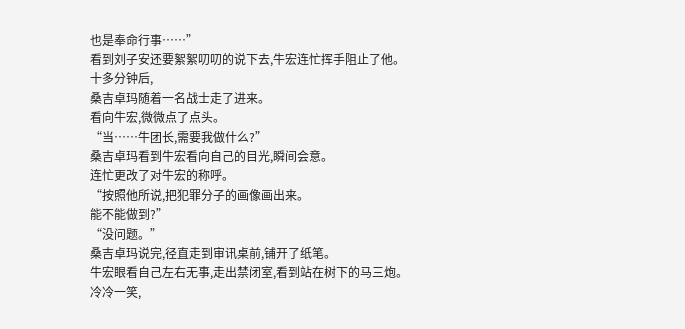也是奉命行事……”
看到刘子安还要絮絮叨叨的说下去,牛宏连忙挥手阻止了他。
十多分钟后,
桑吉卓玛随着一名战士走了进来。
看向牛宏,微微点了点头。
“当……牛团长,需要我做什么?”
桑吉卓玛看到牛宏看向自己的目光,瞬间会意。
连忙更改了对牛宏的称呼。
“按照他所说,把犯罪分子的画像画出来。
能不能做到?”
“没问题。”
桑吉卓玛说完,径直走到审讯桌前,铺开了纸笔。
牛宏眼看自己左右无事,走出禁闭室,看到站在树下的马三炮。
冷冷一笑,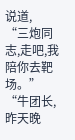说道,
“三炮同志,走吧,我陪你去靶场。”
“牛团长,昨天晚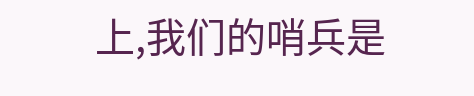上,我们的哨兵是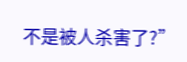不是被人杀害了?”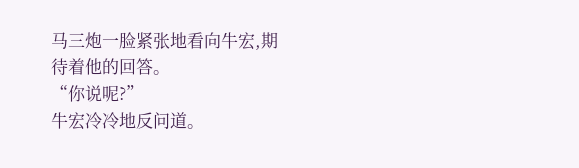马三炮一脸紧张地看向牛宏,期待着他的回答。
“你说呢?”
牛宏冷冷地反问道。